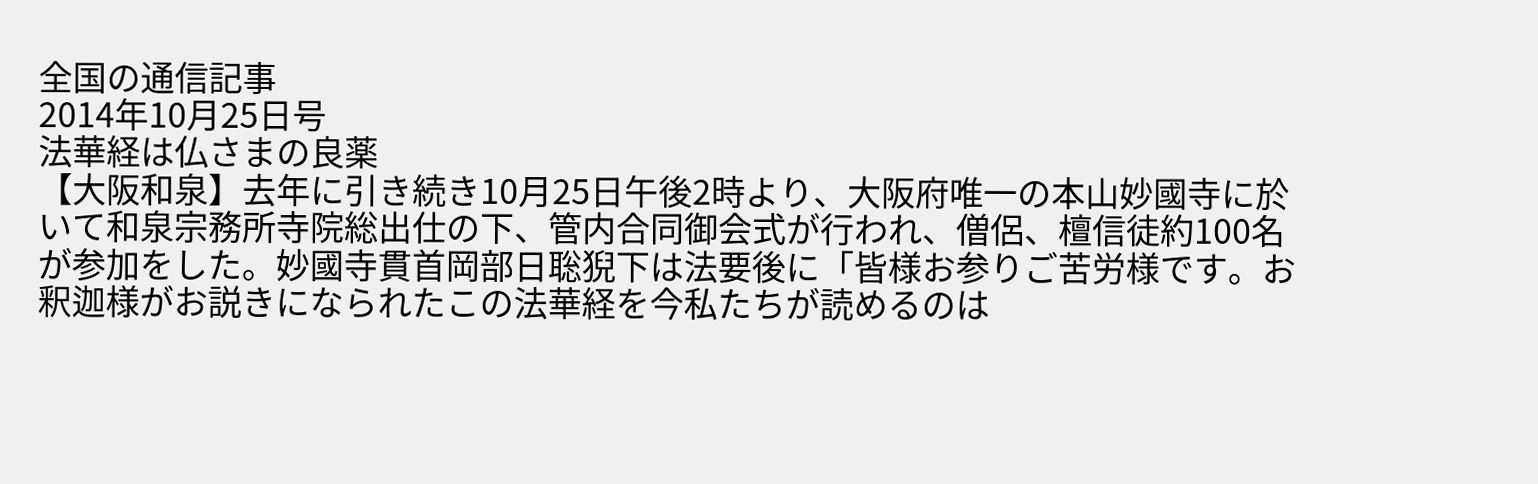全国の通信記事
2014年10月25日号
法華経は仏さまの良薬
【大阪和泉】去年に引き続き10月25日午後2時より、大阪府唯一の本山妙國寺に於いて和泉宗務所寺院総出仕の下、管内合同御会式が行われ、僧侶、檀信徒約100名が参加をした。妙國寺貫首岡部日聡猊下は法要後に「皆様お参りご苦労様です。お釈迦様がお説きになられたこの法華経を今私たちが読めるのは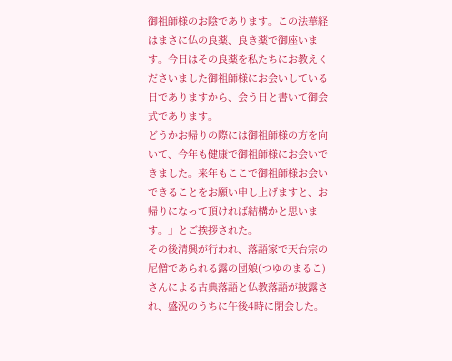御祖師様のお陰であります。この法華経はまさに仏の良薬、良き薬で御座います。今日はその良薬を私たちにお教えくださいました御祖師様にお会いしている日でありますから、会う日と書いて御会式であります。
どうかお帰りの際には御祖師様の方を向いて、今年も健康で御祖師様にお会いできました。来年もここで御祖師様お会いできることをお願い申し上げますと、お帰りになって頂ければ結構かと思います。」とご挨拶された。
その後清興が行われ、落語家で天台宗の尼僧であられる露の団娘(つゆのまるこ)さんによる古典落語と仏教落語が披露され、盛況のうちに午後4時に閉会した。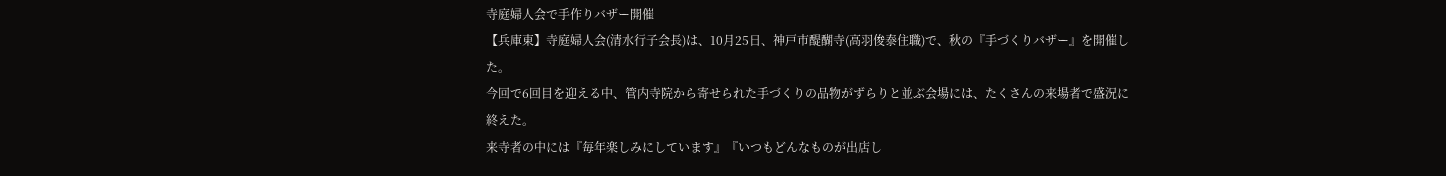寺庭婦人会で手作りバザー開催
【兵庫東】寺庭婦人会(清水行子会長)は、10月25日、神戸市醍醐寺(高羽俊泰住職)で、秋の『手づくりバザー』を開催した。
今回で6回目を迎える中、管内寺院から寄せられた手づくりの品物がずらりと並ぶ会場には、たくさんの来場者で盛況に終えた。
来寺者の中には『毎年楽しみにしています』『いつもどんなものが出店し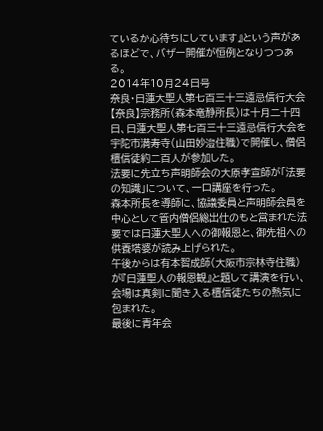ているか心待ちにしています』という声があるほどで、バザー開催が恒例となりつつある。
2014年10月24日号
奈良・日蓮大聖人第七百三十三遠忌信行大会
【奈良】宗務所(森本竜静所長)は十月二十四日、日蓮大聖人第七百三十三遠忌信行大会を宇陀市満寿寺(山田妙澄住職)で開催し、僧侶檀信徒約二百人が参加した。
法要に先立ち声明師会の大原孝宣師が「法要の知識」について、一口講座を行った。
森本所長を導師に、協議委員と声明師会員を中心として管内僧侶総出仕のもと営まれた法要では日蓮大聖人への御報恩と、御先祖への供養塔婆が読み上げられた。
午後からは有本智成師(大阪市宗林寺住職)が『日蓮聖人の報恩観』と題して講演を行い、会場は真剣に聞き入る檀信徒たちの熱気に包まれた。
最後に青年会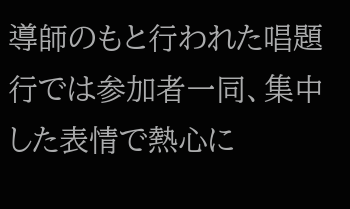導師のもと行われた唱題行では参加者一同、集中した表情で熱心に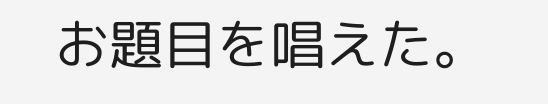お題目を唱えた。